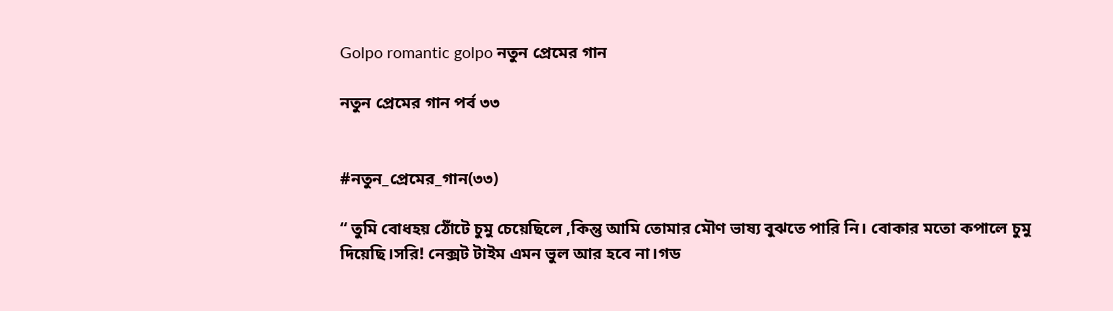Golpo romantic golpo নতুন প্রেমের গান

নতুন প্রেমের গান পর্ব ৩৩


#নতুন_প্রেমের_গান(৩৩)

“ তুমি বোধহয় ঠোঁটে চুমু চেয়েছিলে ,কিন্তু আমি তোমার মৌণ ভাষ্য বুঝতে পারি নি। বোকার মতো কপালে চুমু দিয়েছি।সরি! নেক্সট টাইম এমন ভুল আর হবে না।গড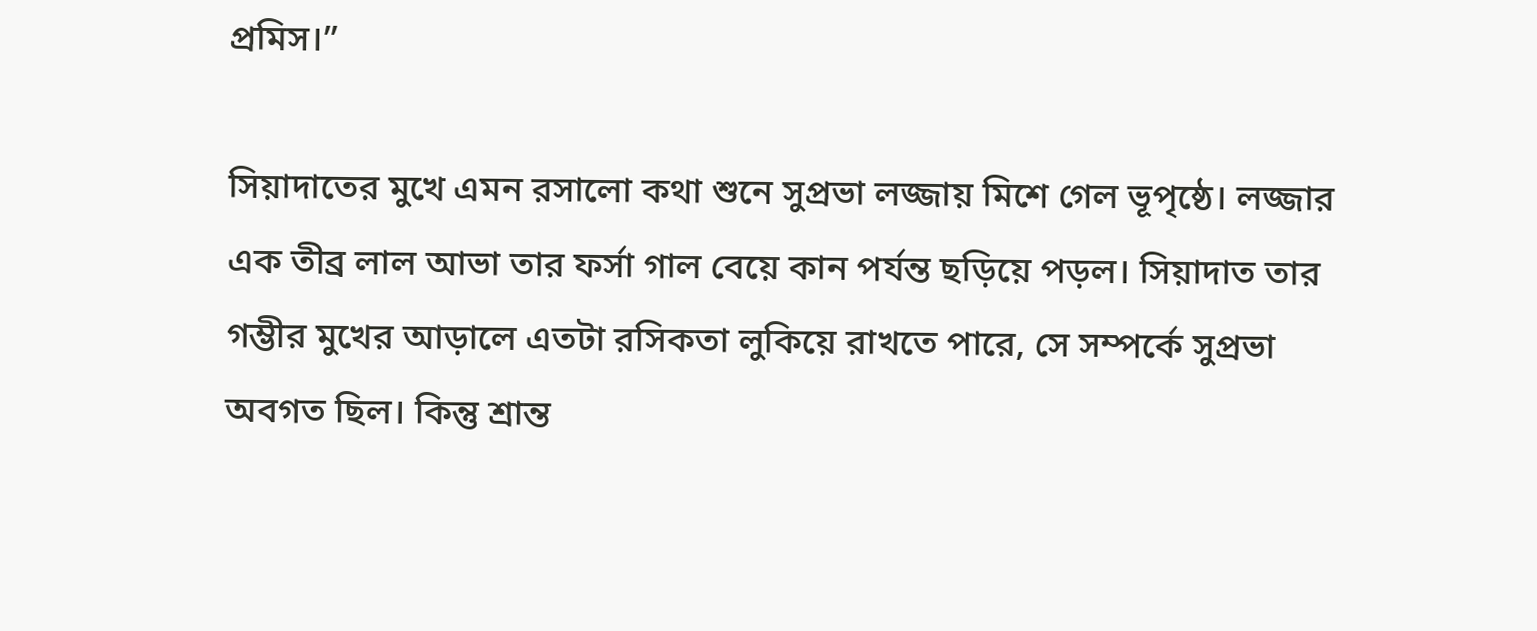প্রমিস।”

সিয়াদাতের মুখে এমন রসালো কথা শুনে সুপ্রভা লজ্জায় মিশে গেল ভূপৃষ্ঠে। লজ্জার এক তীব্র লাল আভা তার ফর্সা গাল বেয়ে কান পর্যন্ত ছড়িয়ে পড়ল। সিয়াদাত তার গম্ভীর মুখের আড়ালে এতটা রসিকতা লুকিয়ে রাখতে পারে, সে সম্পর্কে সুপ্রভা অবগত ছিল। কিন্তু শ্রান্ত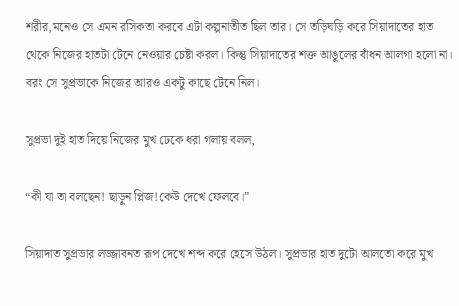শরীর,মনেও সে এমন রসিকতা করবে এটা কল্পনাতীত ছিল তার। সে তড়িঘড়ি করে সিয়াদাতের হাত থেকে নিজের হাতটা টেনে নেওয়ার চেষ্টা করল। কিন্তু সিয়াদাতের শক্ত আঙুলের বাঁধন আলগা হলো না। বরং সে সুপ্রভাকে নিজের আরও একটু কাছে টেনে নিল।

সুপ্রভা দুই হাত দিয়ে নিজের মুখ ঢেকে ধরা গলায় বলল,

“কী যা তা বলছেন! ছাড়ুন প্লিজ!কেউ দেখে ফেলবে।”

সিয়াদাত সুপ্রভার লজ্জাবনত রূপ দেখে শব্দ করে হেসে উঠল। সুপ্রভার হাত দুটো আলতো করে মুখ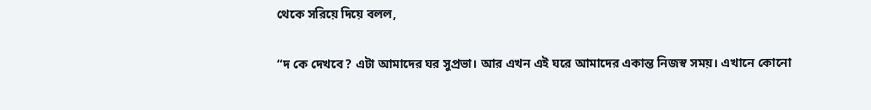থেকে সরিয়ে দিয়ে বলল,

“দ কে দেখবে? এটা আমাদের ঘর সুপ্রভা। আর এখন এই ঘরে আমাদের একান্ত নিজস্ব সময়। এখানে কোনো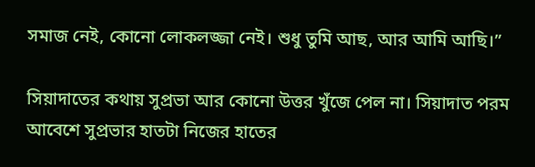সমাজ নেই, কোনো লোকলজ্জা নেই। শুধু তুমি আছ, আর আমি আছি।”

সিয়াদাতের কথায় সুপ্রভা আর কোনো উত্তর খুঁজে পেল না। সিয়াদাত পরম আবেশে সুপ্রভার হাতটা নিজের হাতের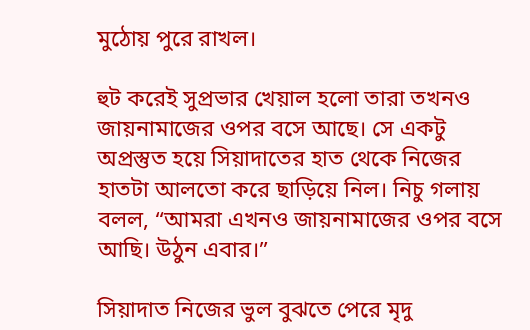মুঠোয় পুরে রাখল।

হুট করেই সুপ্রভার খেয়াল হলো তারা তখনও জায়নামাজের ওপর বসে আছে। সে একটু অপ্রস্তুত হয়ে সিয়াদাতের হাত থেকে নিজের হাতটা আলতো করে ছাড়িয়ে নিল। নিচু গলায় বলল, “আমরা এখনও জায়নামাজের ওপর বসে আছি। উঠুন এবার।”

সিয়াদাত নিজের ভুল বুঝতে পেরে মৃদু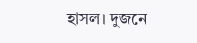হাসল। দুজনে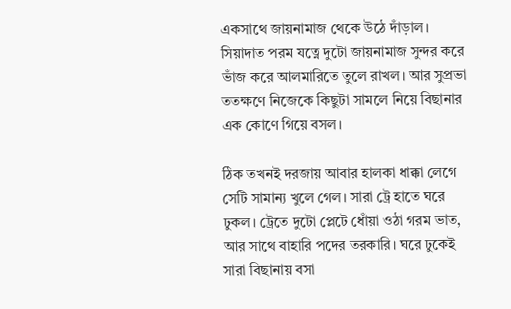একসাথে জায়নামাজ থেকে উঠে দাঁড়াল। সিয়াদাত পরম যত্নে দুটো জায়নামাজ সুন্দর করে ভাঁজ করে আলমারিতে তুলে রাখল। আর সুপ্রভা ততক্ষণে নিজেকে কিছুটা সামলে নিয়ে বিছানার এক কোণে গিয়ে বসল।

ঠিক তখনই দরজায় আবার হালকা ধাক্কা লেগে সেটি সামান্য খুলে গেল। সারা ট্রে হাতে ঘরে ঢুকল। ট্রেতে দুটো প্লেটে ধোঁয়া ওঠা গরম ভাত, আর সাথে বাহারি পদের তরকারি। ঘরে ঢুকেই সারা বিছানায় বসা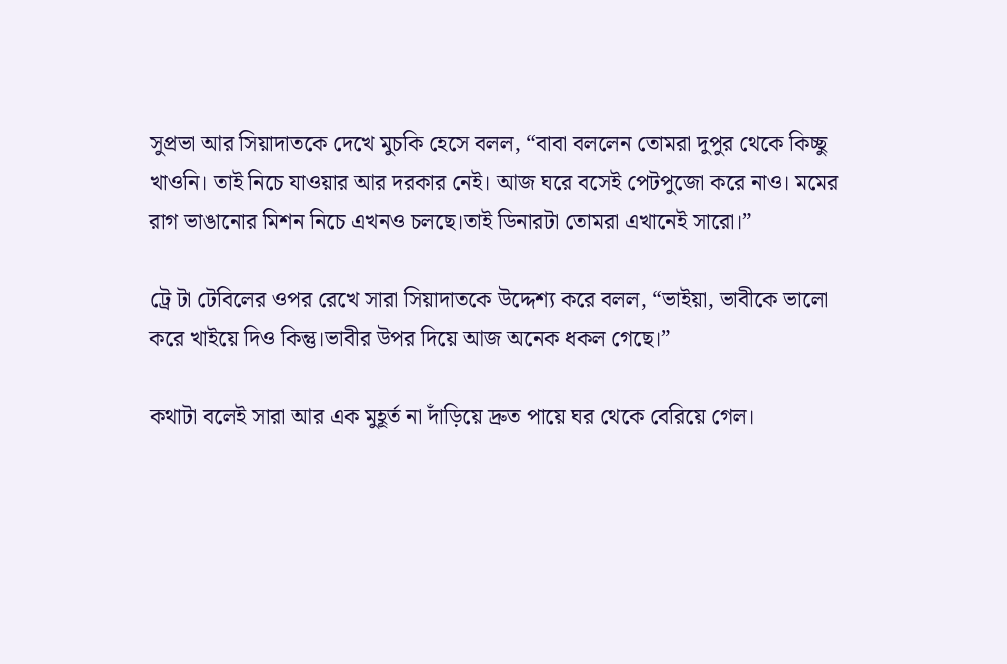সুপ্রভা আর সিয়াদাতকে দেখে মুচকি হেসে বলল, “বাবা বললেন তোমরা দুপুর থেকে কিচ্ছু খাওনি। তাই নিচে যাওয়ার আর দরকার নেই। আজ ঘরে বসেই পেটপুজো করে নাও। মমের রাগ ভাঙানোর মিশন নিচে এখনও চলছে।তাই ডিনারটা তোমরা এখানেই সারো।”

ট্রে টা টেবিলের ওপর রেখে সারা সিয়াদাতকে উদ্দেশ্য করে বলল, “ভাইয়া, ভাবীকে ভালো করে খাইয়ে দিও কিন্তু।ভাবীর উপর দিয়ে আজ অনেক ধকল গেছে।”

কথাটা বলেই সারা আর এক মুহূর্ত না দাঁড়িয়ে দ্রুত পায়ে ঘর থেকে বেরিয়ে গেল।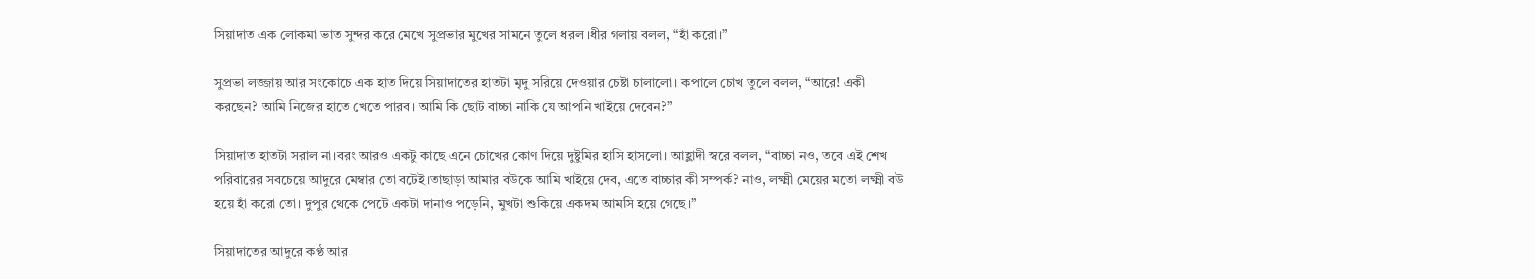সিয়াদাত এক লোকমা ভাত সুন্দর করে মেখে সুপ্রভার মুখের সামনে তুলে ধরল ।ধীর গলায় বলল, “হাঁ করো।”

সুপ্রভা লজ্জায় আর সংকোচে এক হাত দিয়ে সিয়াদাতের হাতটা মৃদু সরিয়ে দেওয়ার চেষ্টা চালালো। কপালে চোখ তুলে বলল, “আরে! একী করছেন? আমি নিজের হাতে খেতে পারব। আমি কি ছোট বাচ্চা নাকি যে আপনি খাইয়ে দেবেন?”

সিয়াদাত হাতটা সরাল না।বরং আরও একটু কাছে এনে চোখের কোণ দিয়ে দুষ্টুমির হাসি হাসলো। আহ্লাদী স্বরে বলল, “বাচ্চা নও, তবে এই শেখ পরিবারের সবচেয়ে আদুরে মেম্বার তো বটেই।তাছাড়া আমার বউকে আমি খাইয়ে দেব, এতে বাচ্চার কী সম্পর্ক? নাও, লক্ষ্মী মেয়ের মতো লক্ষ্মী বউ হয়ে হাঁ করো তো। দুপুর থেকে পেটে একটা দানাও পড়েনি, মুখটা শুকিয়ে একদম আমসি হয়ে গেছে।”

সিয়াদাতের আদুরে কণ্ঠ আর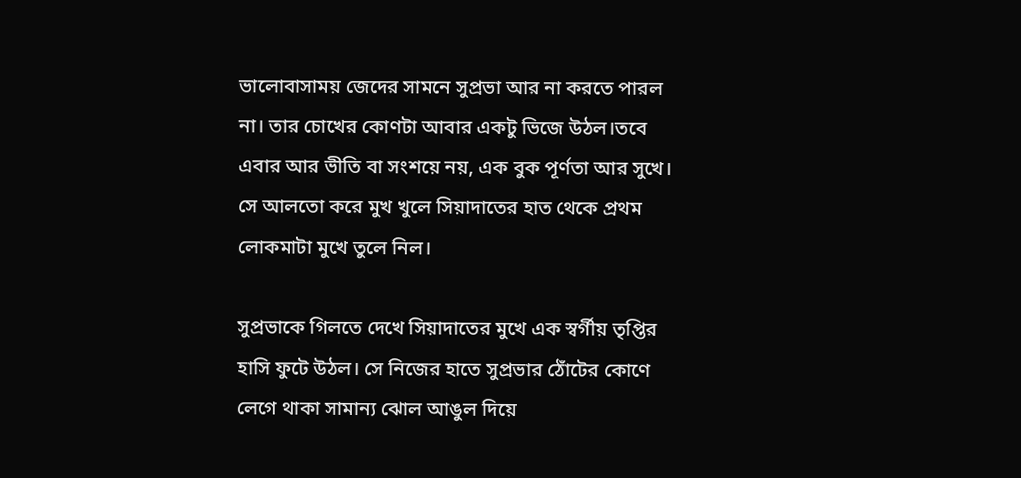ভালোবাসাময় জেদের সামনে সুপ্রভা আর না করতে পারল না। তার চোখের কোণটা আবার একটু ভিজে উঠল।তবে এবার আর ভীতি বা সংশয়ে নয়, এক বুক পূর্ণতা আর সুখে। সে আলতো করে মুখ খুলে সিয়াদাতের হাত থেকে প্রথম লোকমাটা মুখে তুলে নিল।

সুপ্রভাকে গিলতে দেখে সিয়াদাতের মুখে এক স্বর্গীয় তৃপ্তির হাসি ফুটে উঠল। সে নিজের হাতে সুপ্রভার ঠোঁটের কোণে লেগে থাকা সামান্য ঝোল আঙুল দিয়ে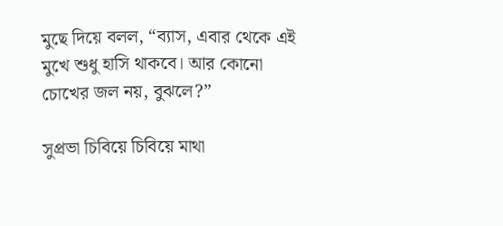মুছে দিয়ে বলল, “ব্যাস, এবার থেকে এই মুখে শুধু হাসি থাকবে। আর কোনো চোখের জল নয়, বুঝলে?”

সুপ্রভা চিবিয়ে চিবিয়ে মাথা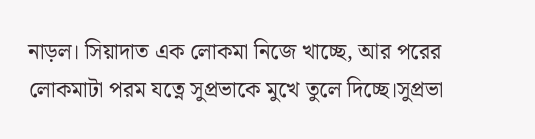নাড়ল। সিয়াদাত এক লোকমা নিজে খাচ্ছে, আর পরের লোকমাটা পরম যত্নে সুপ্রভাকে মুখে তুলে দিচ্ছে।সুপ্রভা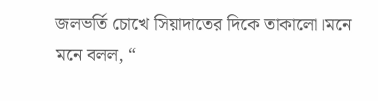জলভর্তি চোখে সিয়াদাতের দিকে তাকালো।মনে মনে বলল, “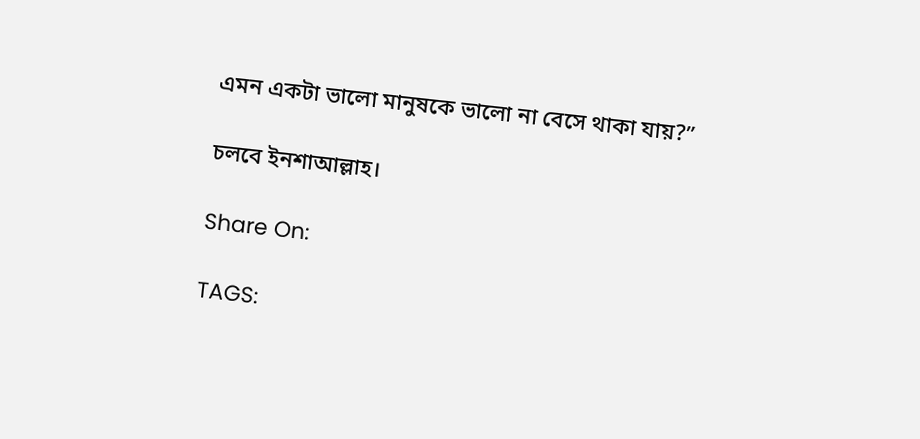এমন একটা ভালো মানুষকে ভালো না বেসে থাকা যায়?”

চলবে ইনশাআল্লাহ।

Share On:

TAGS: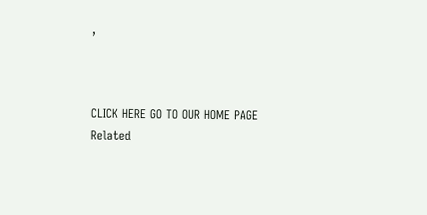,



CLICK HERE GO TO OUR HOME PAGE
Related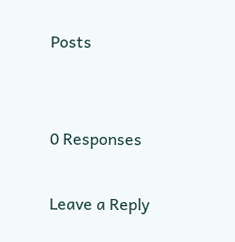Posts


0 Responses

Leave a Reply